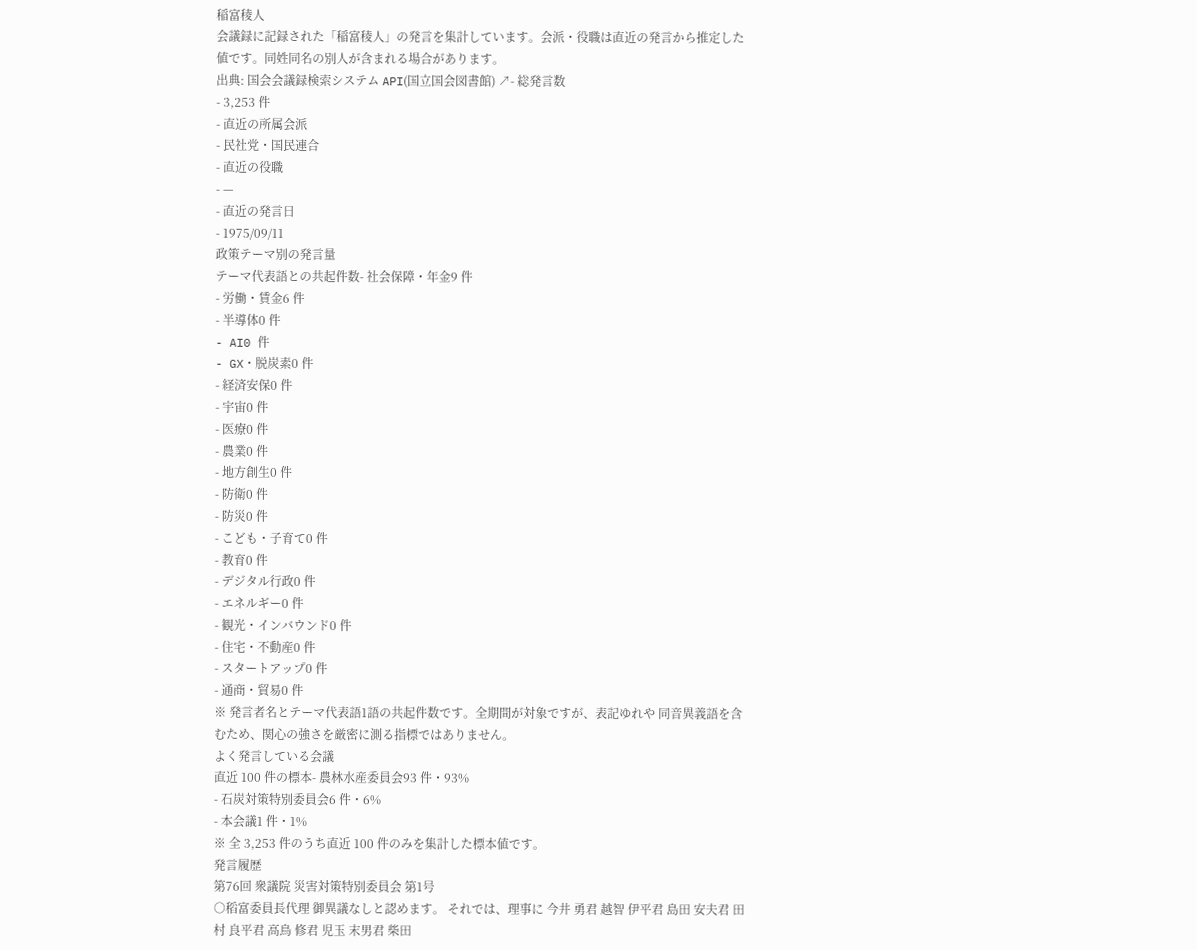稲富稜人
会議録に記録された「稲富稜人」の発言を集計しています。会派・役職は直近の発言から推定した値です。同姓同名の別人が含まれる場合があります。
出典: 国会会議録検索システム API(国立国会図書館) ↗- 総発言数
- 3,253 件
- 直近の所属会派
- 民社党・国民連合
- 直近の役職
- —
- 直近の発言日
- 1975/09/11
政策テーマ別の発言量
テーマ代表語との共起件数- 社会保障・年金9 件
- 労働・賃金6 件
- 半導体0 件
- AI0 件
- GX・脱炭素0 件
- 経済安保0 件
- 宇宙0 件
- 医療0 件
- 農業0 件
- 地方創生0 件
- 防衛0 件
- 防災0 件
- こども・子育て0 件
- 教育0 件
- デジタル行政0 件
- エネルギー0 件
- 観光・インバウンド0 件
- 住宅・不動産0 件
- スタートアップ0 件
- 通商・貿易0 件
※ 発言者名とテーマ代表語1語の共起件数です。全期間が対象ですが、表記ゆれや 同音異義語を含むため、関心の強さを厳密に測る指標ではありません。
よく発言している会議
直近 100 件の標本- 農林水産委員会93 件・93%
- 石炭対策特別委員会6 件・6%
- 本会議1 件・1%
※ 全 3,253 件のうち直近 100 件のみを集計した標本値です。
発言履歴
第76回 衆議院 災害対策特別委員会 第1号
○稻富委員長代理 御異議なしと認めます。 それでは、理事に 今井 勇君 越智 伊平君 島田 安夫君 田村 良平君 高鳥 修君 児玉 末男君 柴田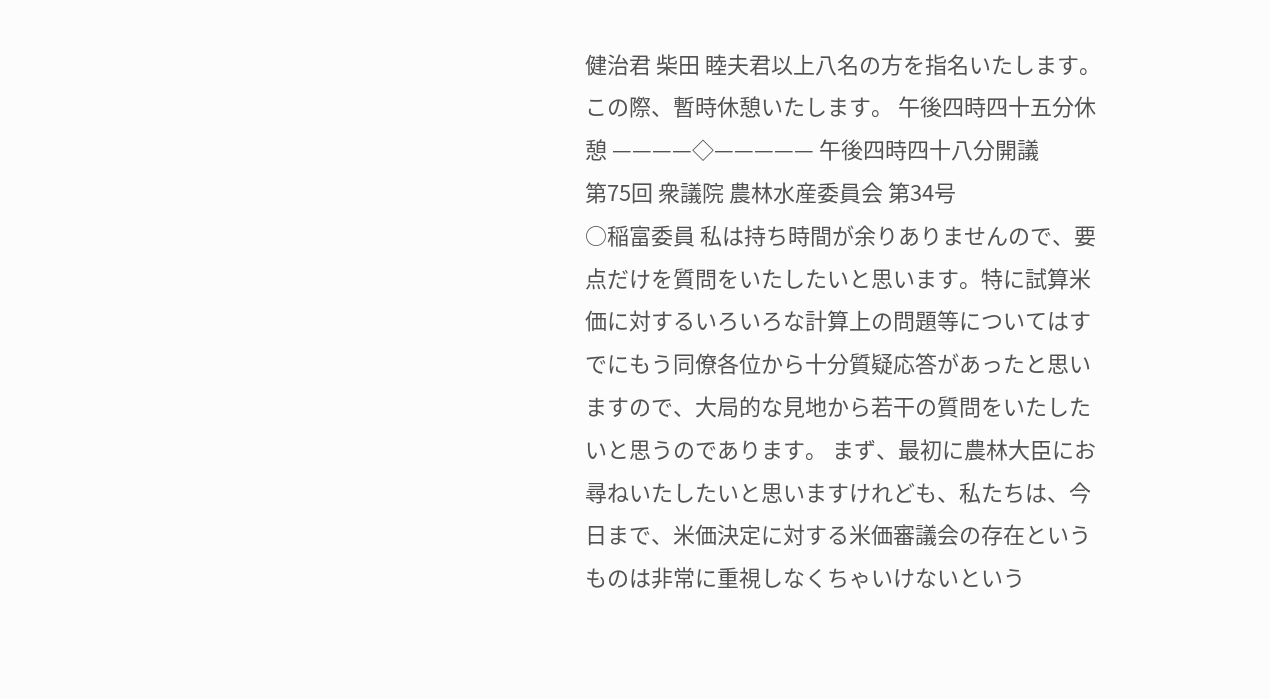健治君 柴田 睦夫君以上八名の方を指名いたします。 この際、暫時休憩いたします。 午後四時四十五分休憩 ————◇————— 午後四時四十八分開議
第75回 衆議院 農林水産委員会 第34号
○稲富委員 私は持ち時間が余りありませんので、要点だけを質問をいたしたいと思います。特に試算米価に対するいろいろな計算上の問題等についてはすでにもう同僚各位から十分質疑応答があったと思いますので、大局的な見地から若干の質問をいたしたいと思うのであります。 まず、最初に農林大臣にお尋ねいたしたいと思いますけれども、私たちは、今日まで、米価決定に対する米価審議会の存在というものは非常に重視しなくちゃいけないという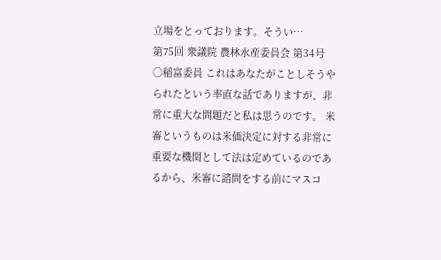立場をとっております。そうい…
第75回 衆議院 農林水産委員会 第34号
○稲富委員 これはあなたがことしそうやられたという率直な話でありますが、非常に重大な問題だと私は思うのです。 米審というものは米価決定に対する非常に重要な機関として法は定めているのであるから、米審に諮問をする前にマスコ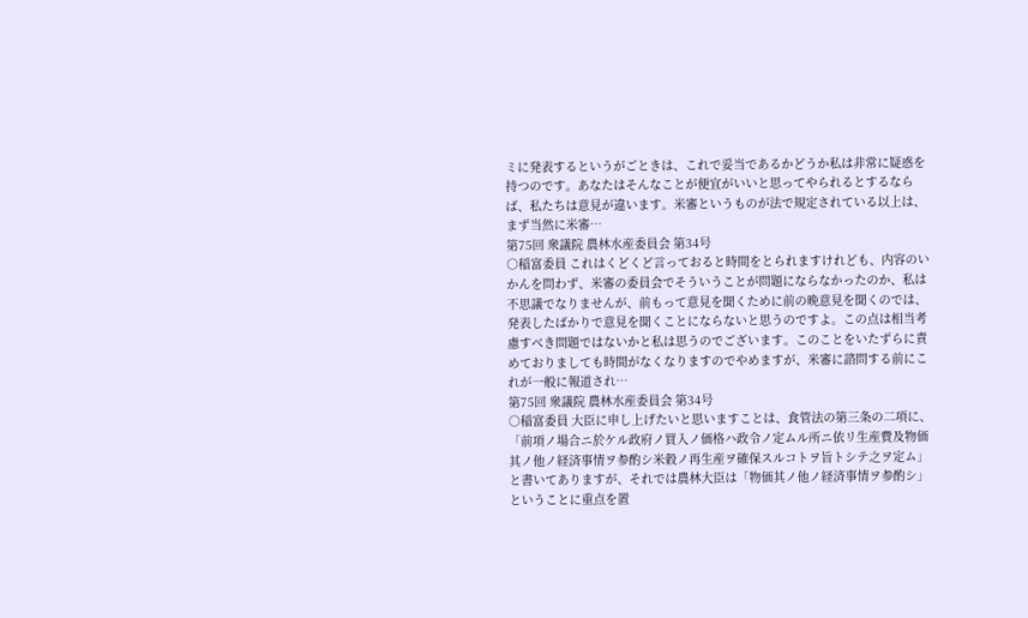ミに発表するというがごときは、これで妥当であるかどうか私は非常に疑惑を持つのです。あなたはそんなことが便宜がいいと思ってやられるとするならば、私たちは意見が違います。米審というものが法で規定されている以上は、まず当然に米審…
第75回 衆議院 農林水産委員会 第34号
○稲富委員 これはくどくど言っておると時間をとられますけれども、内容のいかんを問わず、米審の委員会でそういうことが問題にならなかったのか、私は不思議でなりませんが、前もって意見を聞くために前の晩意見を聞くのでは、発表したばかりで意見を聞くことにならないと思うのですよ。この点は相当考慮すべき問題ではないかと私は思うのでございます。このことをいたずらに責めておりましても時間がなくなりますのでやめますが、米審に諮問する前にこれが一般に報道され…
第75回 衆議院 農林水産委員会 第34号
○稲富委員 大臣に申し上げたいと思いますことは、食管法の第三条の二項に、「前項ノ場合ニ於ケル政府ノ買入ノ価格ハ政令ノ定ムル所ニ依リ生産費及物価其ノ他ノ経済事情ヲ参酌シ米穀ノ再生産ヲ確保スルコトヲ旨トシテ之ヲ定ム」と書いてありますが、それでは農林大臣は「物価其ノ他ノ経済事情ヲ参酌シ」ということに重点を置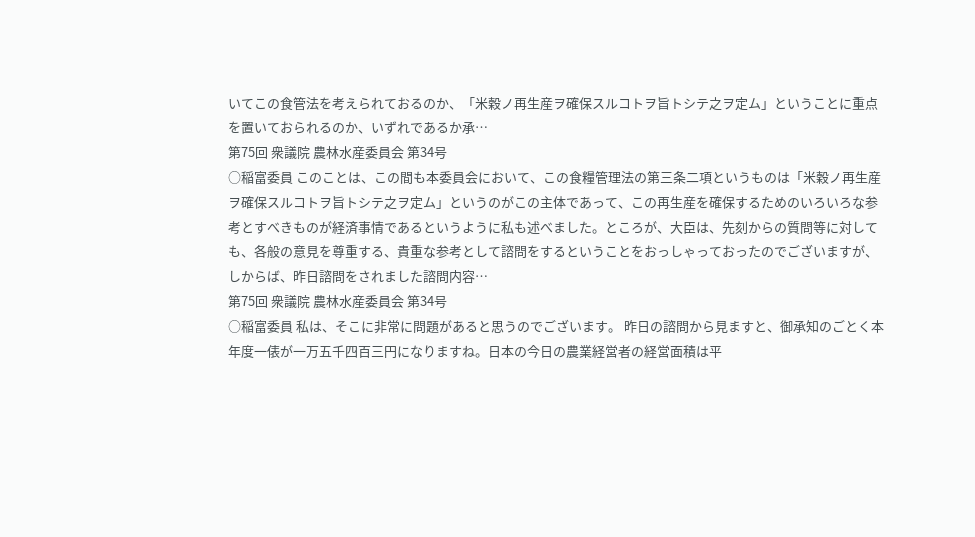いてこの食管法を考えられておるのか、「米穀ノ再生産ヲ確保スルコトヲ旨トシテ之ヲ定ム」ということに重点を置いておられるのか、いずれであるか承…
第75回 衆議院 農林水産委員会 第34号
○稲富委員 このことは、この間も本委員会において、この食糧管理法の第三条二項というものは「米穀ノ再生産ヲ確保スルコトヲ旨トシテ之ヲ定ム」というのがこの主体であって、この再生産を確保するためのいろいろな参考とすべきものが経済事情であるというように私も述べました。ところが、大臣は、先刻からの質問等に対しても、各般の意見を尊重する、貴重な参考として諮問をするということをおっしゃっておったのでございますが、しからば、昨日諮問をされました諮問内容…
第75回 衆議院 農林水産委員会 第34号
○稲富委員 私は、そこに非常に問題があると思うのでございます。 昨日の諮問から見ますと、御承知のごとく本年度一俵が一万五千四百三円になりますね。日本の今日の農業経営者の経営面積は平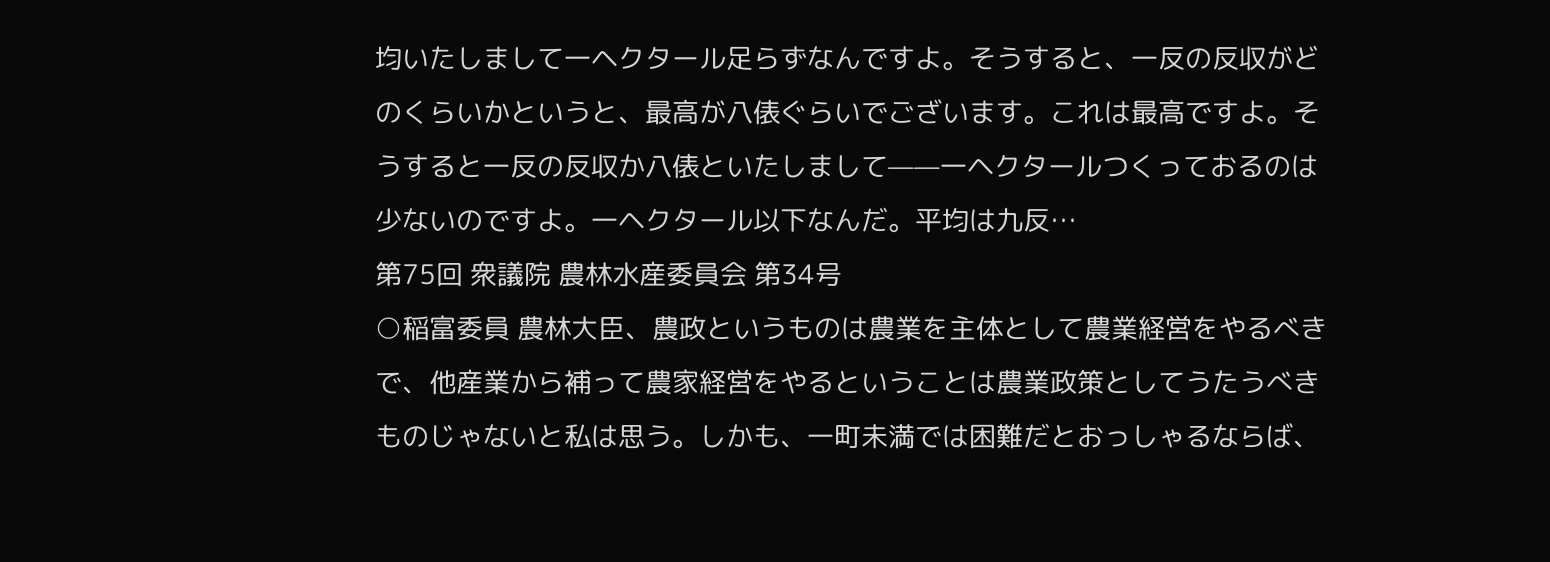均いたしまして一ヘクタール足らずなんですよ。そうすると、一反の反収がどのくらいかというと、最高が八俵ぐらいでございます。これは最高ですよ。そうすると一反の反収か八俵といたしまして——一ヘクタールつくっておるのは少ないのですよ。一ヘクタール以下なんだ。平均は九反…
第75回 衆議院 農林水産委員会 第34号
○稲富委員 農林大臣、農政というものは農業を主体として農業経営をやるべきで、他産業から補って農家経営をやるということは農業政策としてうたうべきものじゃないと私は思う。しかも、一町未満では困難だとおっしゃるならば、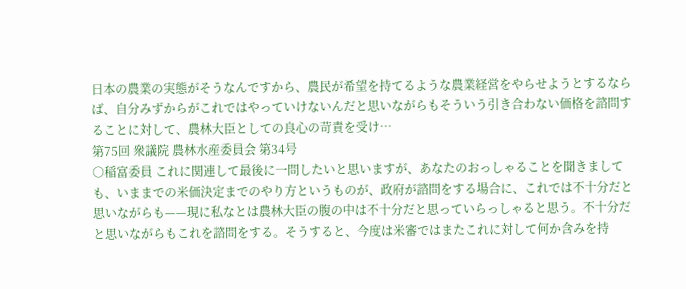日本の農業の実態がそうなんですから、農民が希望を持てるような農業経営をやらせようとするならば、自分みずからがこれではやっていけないんだと思いながらもそういう引き合わない価格を諮問することに対して、農林大臣としての良心の苛責を受け…
第75回 衆議院 農林水産委員会 第34号
○稲富委員 これに関連して最後に一問したいと思いますが、あなたのおっしゃることを聞きましても、いままでの米価決定までのやり方というものが、政府が諮問をする場合に、これでは不十分だと思いながらも——現に私なとは農林大臣の腹の中は不十分だと思っていらっしゃると思う。不十分だと思いながらもこれを諮問をする。そうすると、今度は米審ではまたこれに対して何か含みを持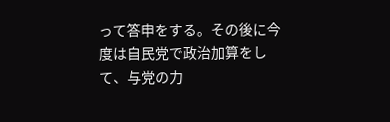って答申をする。その後に今度は自民党で政治加算をして、与党の力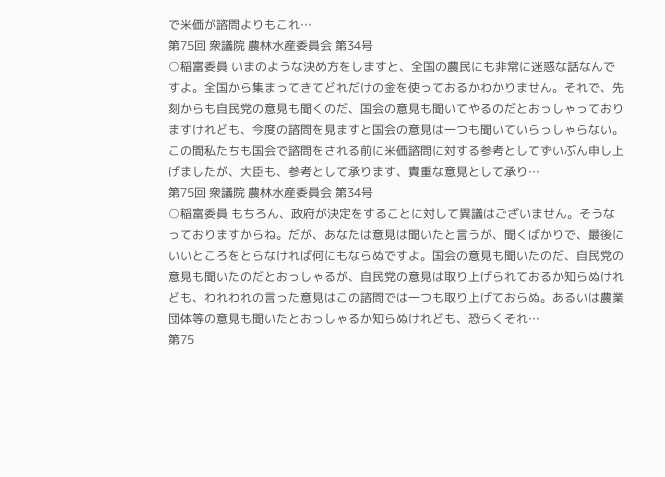で米価が諮問よりもこれ…
第75回 衆議院 農林水産委員会 第34号
○稲富委員 いまのような決め方をしますと、全国の農民にも非常に迷惑な話なんですよ。全国から集まってきてどれだけの金を使っておるかわかりません。それで、先刻からも自民党の意見も聞くのだ、国会の意見も聞いてやるのだとおっしゃっておりますけれども、今度の諮問を見ますと国会の意見は一つも聞いていらっしゃらない。この間私たちも国会で諮問をされる前に米価諮問に対する参考としてずいぶん申し上げましたが、大臣も、参考として承ります、貴重な意見として承り…
第75回 衆議院 農林水産委員会 第34号
○稲富委員 もちろん、政府が決定をすることに対して異議はございません。そうなっておりますからね。だが、あなたは意見は聞いたと言うが、聞くばかりで、最後にいいところをとらなければ何にもならぬですよ。国会の意見も聞いたのだ、自民党の意見も聞いたのだとおっしゃるが、自民党の意見は取り上げられておるか知らぬけれども、われわれの言った意見はこの諮問では一つも取り上げておらぬ。あるいは農業団体等の意見も聞いたとおっしゃるか知らぬけれども、恐らくそれ…
第75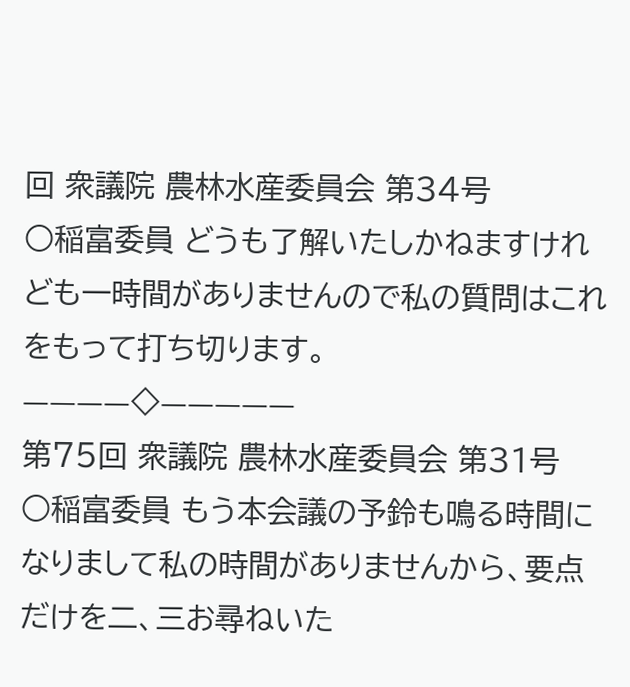回 衆議院 農林水産委員会 第34号
○稲富委員 どうも了解いたしかねますけれども一時間がありませんので私の質問はこれをもって打ち切ります。 ————◇—————
第75回 衆議院 農林水産委員会 第31号
○稲富委員 もう本会議の予鈴も鳴る時間になりまして私の時間がありませんから、要点だけを二、三お尋ねいた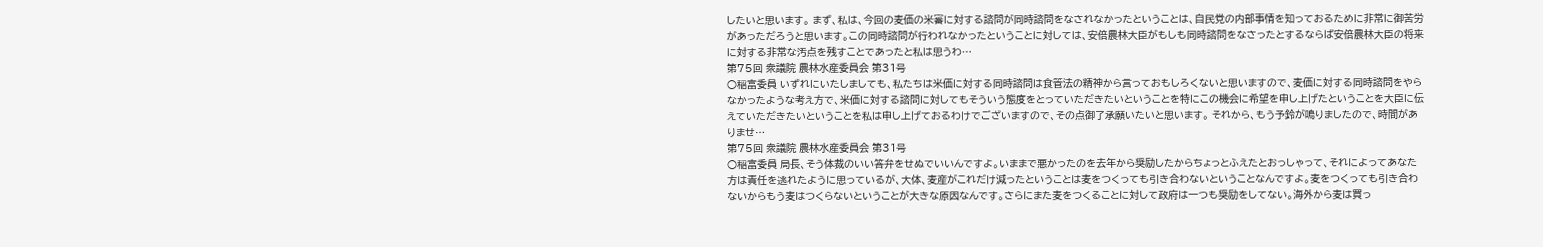したいと思います。 まず、私は、今回の麦価の米審に対する諮問が同時諮問をなされなかったということは、自民党の内部事情を知っておるために非常に御苦労があっただろうと思います。この同時諮問が行われなかったということに対しては、安倍農林大臣がもしも同時諮問をなさったとするならば安倍農林大臣の将来に対する非常な汚点を残すことであったと私は思うわ…
第75回 衆議院 農林水産委員会 第31号
○稲富委員 いずれにいたしましても、私たちは米価に対する同時諮問は食管法の精神から言っておもしろくないと思いますので、麦価に対する同時諮問をやらなかったような考え方で、米価に対する諮問に対してもそういう態度をとっていただきたいということを特にこの機会に希望を申し上げたということを大臣に伝えていただきたいということを私は申し上げておるわけでございますので、その点御了承願いたいと思います。 それから、もう予鈴が鳴りましたので、時間がありませ…
第75回 衆議院 農林水産委員会 第31号
○稲富委員 局長、そう体裁のいい答弁をせぬでいいんですよ。いままで悪かったのを去年から奨励したからちょっとふえたとおっしゃって、それによってあなた方は責任を逃れたように思っているが、大体、麦産がこれだけ減ったということは麦をつくっても引き合わないということなんですよ。麦をつくっても引き合わないからもう麦はつくらないということが大きな原因なんです。さらにまた麦をつくることに対して政府は一つも奨励をしてない。海外から麦は買っ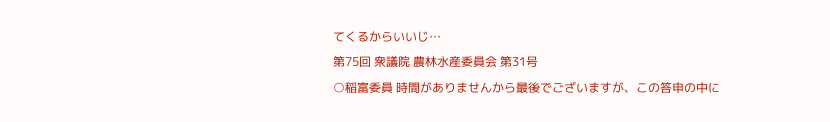てくるからいいじ…
第75回 衆議院 農林水産委員会 第31号
○稲富委員 時間がありませんから最後でございますが、この答申の中に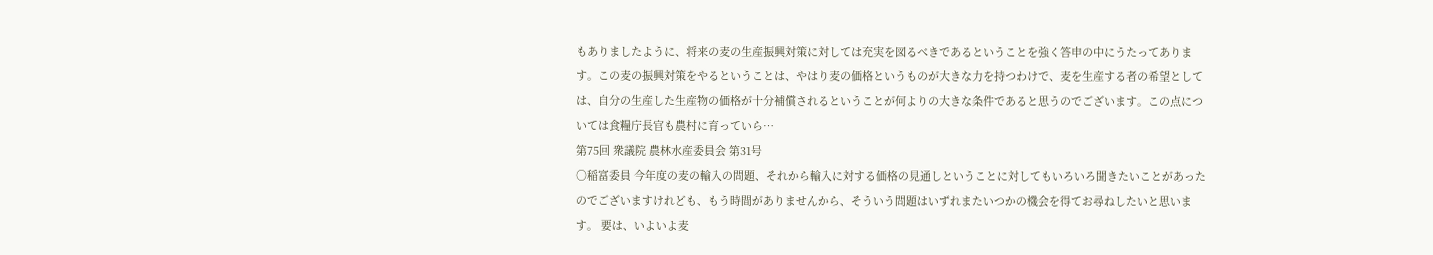もありましたように、将来の麦の生産振興対策に対しては充実を図るべきであるということを強く答申の中にうたってあります。この麦の振興対策をやるということは、やはり麦の価格というものが大きな力を持つわけで、麦を生産する者の希望としては、自分の生産した生産物の価格が十分補償されるということが何よりの大きな条件であると思うのでございます。この点については食糧庁長官も農村に育っていら…
第75回 衆議院 農林水産委員会 第31号
○稲富委員 今年度の麦の輸入の問題、それから輸入に対する価格の見通しということに対してもいろいろ聞きたいことがあったのでございますけれども、もう時間がありませんから、そういう問題はいずれまたいつかの機会を得てお尋ねしたいと思います。 要は、いよいよ麦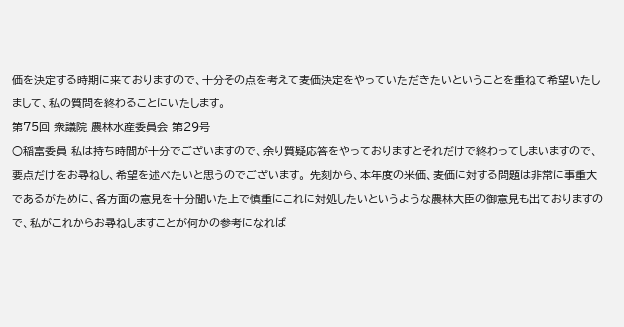価を決定する時期に来ておりますので、十分その点を考えて麦価決定をやっていただきたいということを重ねて希望いたしまして、私の質問を終わることにいたします。
第75回 衆議院 農林水産委員会 第29号
○稲富委員 私は持ち時間が十分でございますので、余り質疑応答をやっておりますとそれだけで終わってしまいますので、要点だけをお尋ねし、希望を述べたいと思うのでございます。 先刻から、本年度の米価、麦価に対する問題は非常に事重大であるがために、各方面の意見を十分聞いた上で慎重にこれに対処したいというような農林大臣の御意見も出ておりますので、私がこれからお尋ねしますことが何かの参考になれば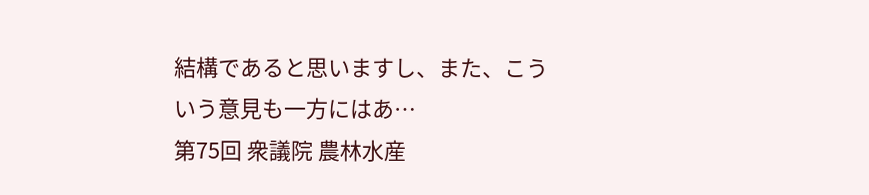結構であると思いますし、また、こういう意見も一方にはあ…
第75回 衆議院 農林水産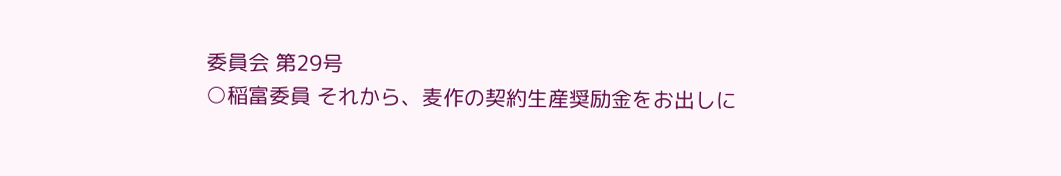委員会 第29号
○稲富委員 それから、麦作の契約生産奨励金をお出しに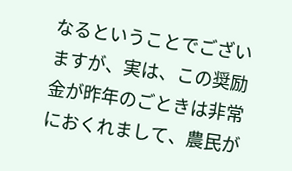なるということでございますが、実は、この奨励金が昨年のごときは非常におくれまして、農民が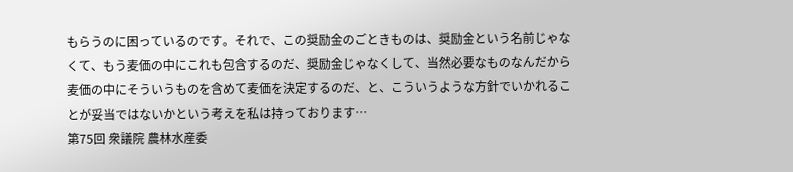もらうのに困っているのです。それで、この奨励金のごときものは、奨励金という名前じゃなくて、もう麦価の中にこれも包含するのだ、奨励金じゃなくして、当然必要なものなんだから麦価の中にそういうものを含めて麦価を決定するのだ、と、こういうような方針でいかれることが妥当ではないかという考えを私は持っております…
第75回 衆議院 農林水産委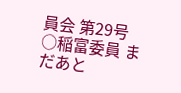員会 第29号
○稲富委員 まだあと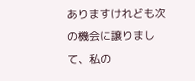ありますけれども次の機会に譲りまして、私の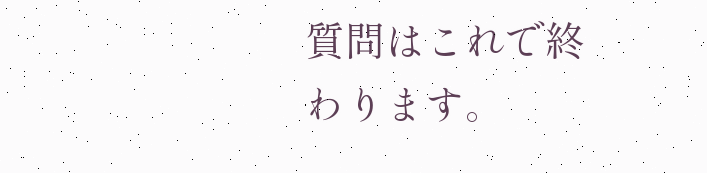質問はこれで終わります。